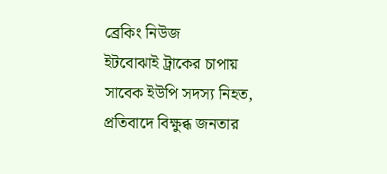ব্রেকিং নিউজ
ইটবোঝাই ট্রাকের চাপায় সাবেক ইউপি সদস্য নিহত, প্রতিবাদে বিক্ষুব্ধ জনতার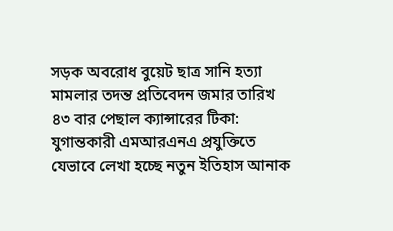সড়ক অবরোধ বুয়েট ছাত্র সানি হত্যা মামলার তদন্ত প্রতিবেদন জমার তারিখ ৪৩ বার পেছাল ক্যান্সারের টিকা: যুগান্তকারী এমআরএনএ প্রযুক্তিতে যেভাবে লেখা হচ্ছে নতুন ইতিহাস আনাক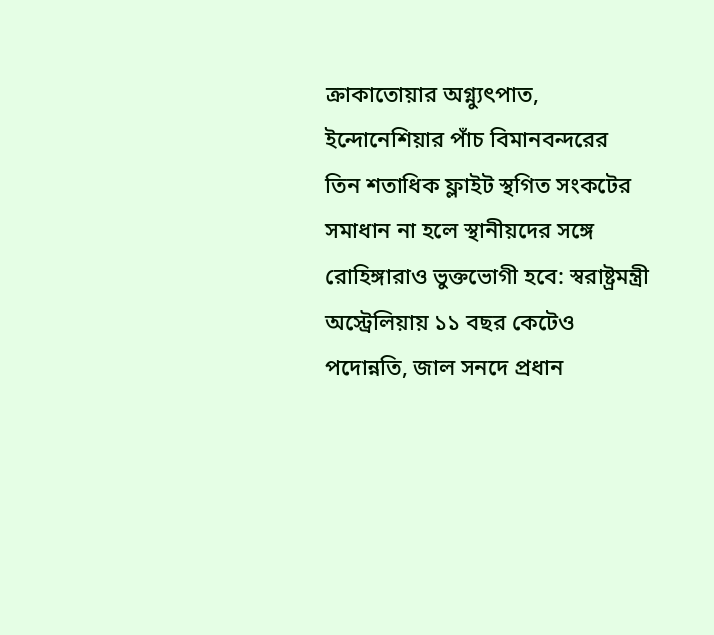ক্রাকাতোয়ার অগ্ন্যুৎপাত, ইন্দোনেশিয়ার পাঁচ বিমানবন্দরের তিন শতাধিক ফ্লাইট স্থগিত সংকটের সমাধান না হলে স্থানীয়দের সঙ্গে রোহিঙ্গারাও ভুক্তভোগী হবে: স্বরাষ্ট্রমন্ত্রী অস্ট্রেলিয়ায় ১১ বছর কেটেও পদোন্নতি, জাল সনদে প্রধান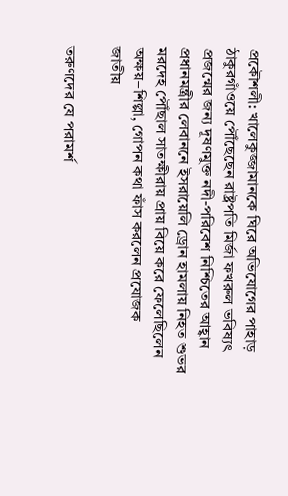প্রকৌশলী: খালেকুজ্জামানকে ঘিরে অভিযোগের পাহাড় ঠাকুরগাঁওয়ে পৌঁছেছেন রাষ্ট্রপতি মির্জা ফখরুল ভবিষ্যৎ প্রজন্মের জন্য দূষণমুক্ত নদী-পরিবেশ নিশ্চিতের আহ্বান প্রধানমন্ত্রীর লেবাননে ইসরায়েলি ড্রোন হামলায় নিহত শুভর মরদেহ পৌঁছাল সাতক্ষীরায় প্রায় বিয়ে করে ফেলেছিলেন অক্ষয়–শিল্পা, গোপন কথা ফাঁস করলেন প্রযোজক
জাতীয়

তরুণদের যে পরামর্শ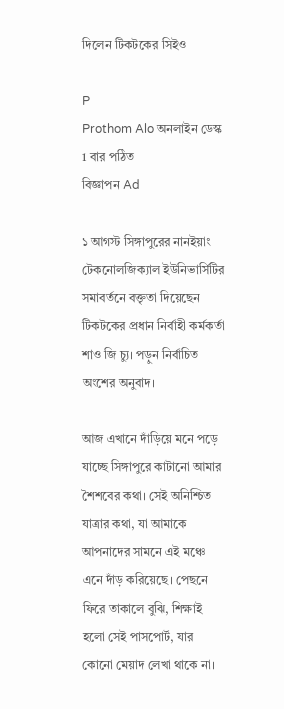দিলেন টিকটকের সিইও

P
Prothom Alo অনলাইন ডেস্ক
1 বার পঠিত
বিজ্ঞাপন Ad

১ আগস্ট সিঙ্গাপুরের নানইয়াং টেকনোলজিক্যাল ইউনিভার্সিটির সমাবর্তনে বক্তৃতা দিয়েছেন টিকটকের প্রধান নির্বাহী কর্মকর্তা শাও জি চ্যু। পড়ুন নির্বাচিত অংশের অনুবাদ।

আজ এখানে দাঁড়িয়ে মনে পড়ে যাচ্ছে সিঙ্গাপুরে কাটানো আমার শৈশবের কথা। সেই অনিশ্চিত যাত্রার কথা, যা আমাকে আপনাদের সামনে এই মঞ্চে এনে দাঁড় করিয়েছে। পেছনে ফিরে তাকালে বুঝি, শিক্ষাই হলো সেই পাসপোর্ট, যার কোনো মেয়াদ লেখা থাকে না।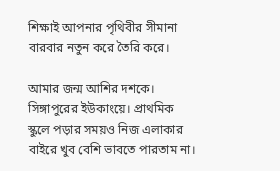শিক্ষাই আপনার পৃথিবীর সীমানা বারবার নতুন করে তৈরি করে।

আমার জন্ম আশির দশকে। সিঙ্গাপুরের ইউকাংয়ে। প্রাথমিক স্কুলে পড়ার সময়ও নিজ এলাকার বাইরে খুব বেশি ভাবতে পারতাম না।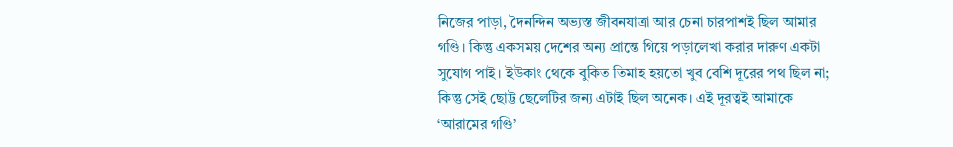নিজের পাড়া, দৈনন্দিন অভ্যস্ত জীবনযাত্রা আর চেনা চারপাশই ছিল আমার গণ্ডি। কিন্তু একসময় দেশের অন্য প্রান্তে গিয়ে পড়ালেখা করার দারুণ একটা সুযোগ পাই। ইউকাং থেকে বুকিত তিমাহ হয়তো খুব বেশি দূরের পথ ছিল না; কিন্তু সেই ছোট্ট ছেলেটির জন্য এটাই ছিল অনেক। এই দূরত্বই আমাকে ‘আরামের গণ্ডি’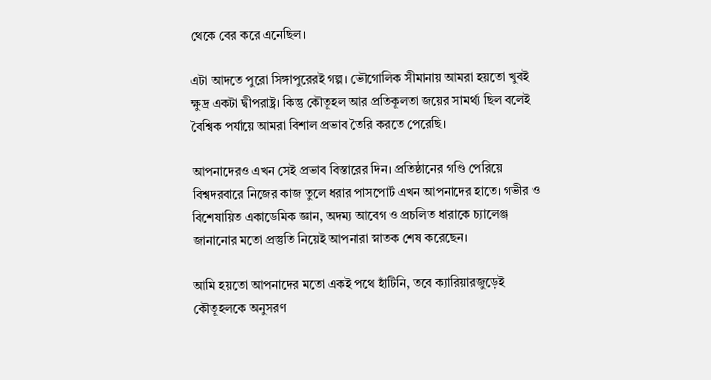থেকে বের করে এনেছিল।

এটা আদতে পুরো সিঙ্গাপুরেরই গল্প। ভৌগোলিক সীমানায় আমরা হয়তো খুবই ক্ষুদ্র একটা দ্বীপরাষ্ট্র। কিন্তু কৌতূহল আর প্রতিকূলতা জয়ের সামর্থ্য ছিল বলেই বৈশ্বিক পর্যায়ে আমরা বিশাল প্রভাব তৈরি করতে পেরেছি।

আপনাদেরও এখন সেই প্রভাব বিস্তারের দিন। প্রতিষ্ঠানের গণ্ডি পেরিয়ে বিশ্বদরবারে নিজের কাজ তুলে ধরার পাসপোর্ট এখন আপনাদের হাতে। গভীর ও বিশেষায়িত একাডেমিক জ্ঞান, অদম্য আবেগ ও প্রচলিত ধারাকে চ্যালেঞ্জ জানানোর মতো প্রস্তুতি নিয়েই আপনারা স্নাতক শেষ করেছেন।

আমি হয়তো আপনাদের মতো একই পথে হাঁটিনি, তবে ক্যারিয়ারজুড়েই কৌতূহলকে অনুসরণ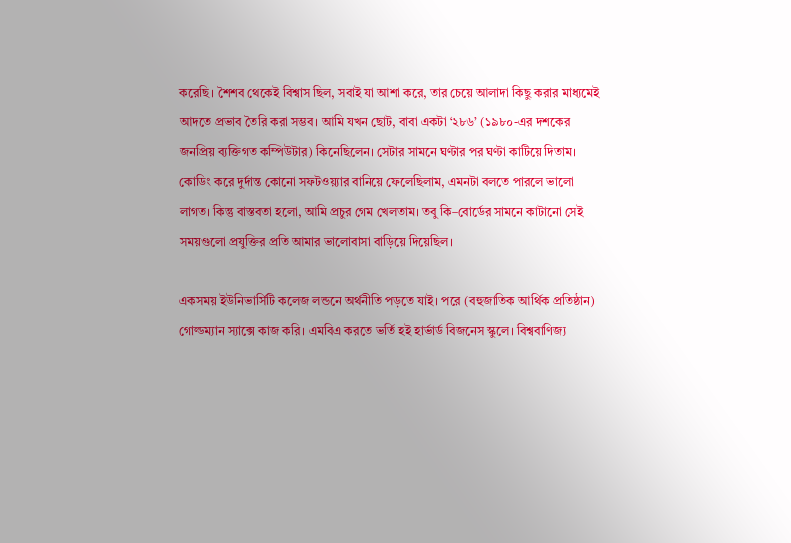করেছি। শৈশব থেকেই বিশ্বাস ছিল, সবাই যা আশা করে, তার চেয়ে আলাদা কিছু করার মাধ্যমেই আদতে প্রভাব তৈরি করা সম্ভব। আমি যখন ছোট, বাবা একটা ‘২৮৬’ (১৯৮০-এর দশকের জনপ্রিয় ব্যক্তিগত কম্পিউটার) কিনেছিলেন। সেটার সামনে ঘণ্টার পর ঘণ্টা কাটিয়ে দিতাম। কোডিং করে দুর্দান্ত কোনো সফটওয়্যার বানিয়ে ফেলেছিলাম, এমনটা বলতে পারলে ভালো লাগত। কিন্তু বাস্তবতা হলো, আমি প্রচুর গেম খেলতাম। তবু কি–বোর্ডের সামনে কাটানো সেই সময়গুলো প্রযুক্তির প্রতি আমার ভালোবাসা বাড়িয়ে দিয়েছিল।

একসময় ইউনিভার্সিটি কলেজ লন্ডনে অর্থনীতি পড়তে যাই। পরে (বহুজাতিক আর্থিক প্রতিষ্ঠান) গোল্ডম্যান স্যাক্সে কাজ করি। এমবিএ করতে ভর্তি হই হার্ভার্ড বিজনেস স্কুলে। বিশ্ববাণিজ্য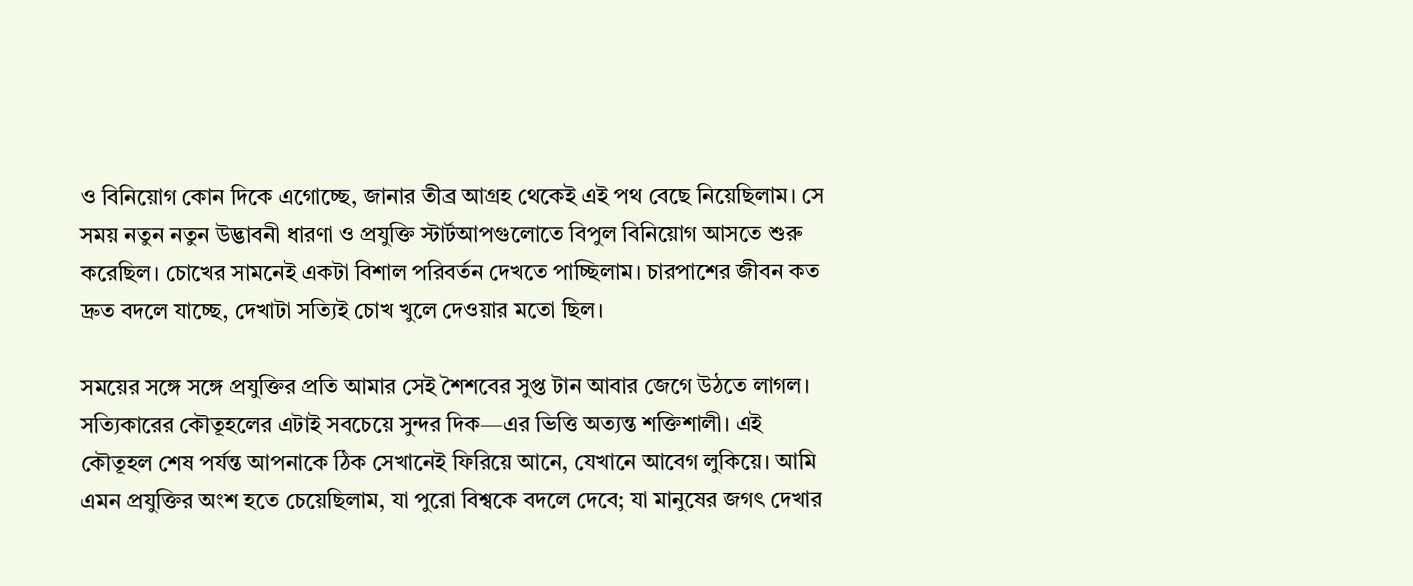ও বিনিয়োগ কোন দিকে এগোচ্ছে, জানার তীব্র আগ্রহ থেকেই এই পথ বেছে নিয়েছিলাম। সে সময় নতুন নতুন উদ্ভাবনী ধারণা ও প্রযুক্তি স্টার্টআপগুলোতে বিপুল বিনিয়োগ আসতে শুরু করেছিল। চোখের সামনেই একটা বিশাল পরিবর্তন দেখতে পাচ্ছিলাম। চারপাশের জীবন কত দ্রুত বদলে যাচ্ছে, দেখাটা সত্যিই চোখ খুলে দেওয়ার মতো ছিল।

সময়ের সঙ্গে সঙ্গে প্রযুক্তির প্রতি আমার সেই শৈশবের সুপ্ত টান আবার জেগে উঠতে লাগল। সত্যিকারের কৌতূহলের এটাই সবচেয়ে সুন্দর দিক—এর ভিত্তি অত্যন্ত শক্তিশালী। এই কৌতূহল শেষ পর্যন্ত আপনাকে ঠিক সেখানেই ফিরিয়ে আনে, যেখানে আবেগ লুকিয়ে। আমি এমন প্রযুক্তির অংশ হতে চেয়েছিলাম, যা পুরো বিশ্বকে বদলে দেবে; যা মানুষের জগৎ দেখার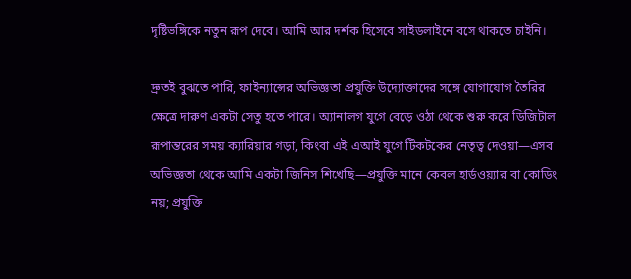দৃষ্টিভঙ্গিকে নতুন রূপ দেবে। আমি আর দর্শক হিসেবে সাইডলাইনে বসে থাকতে চাইনি।

দ্রুতই বুঝতে পারি, ফাইন্যান্সের অভিজ্ঞতা প্রযুক্তি উদ্যোক্তাদের সঙ্গে যোগাযোগ তৈরির ক্ষেত্রে দারুণ একটা সেতু হতে পারে। অ্যানালগ যুগে বেড়ে ওঠা থেকে শুরু করে ডিজিটাল রূপান্তরের সময় ক্যারিয়ার গড়া, কিংবা এই এআই যুগে টিকটকের নেতৃত্ব দেওয়া—এসব অভিজ্ঞতা থেকে আমি একটা জিনিস শিখেছি—প্রযুক্তি মানে কেবল হার্ডওয়্যার বা কোডিং নয়; প্রযুক্তি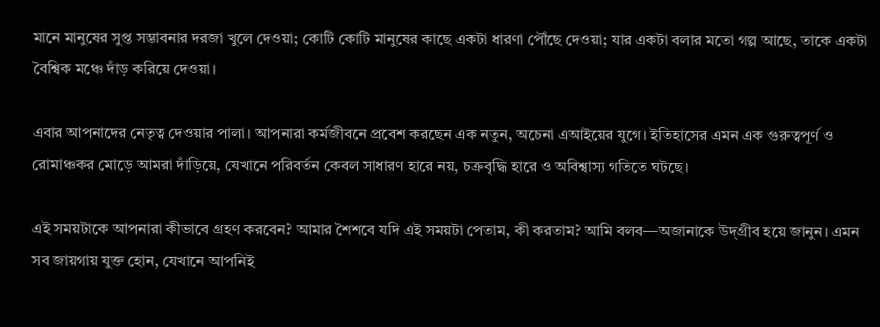মানে মানুষের সুপ্ত সম্ভাবনার দরজা খুলে দেওয়া; কোটি কোটি মানুষের কাছে একটা ধারণা পৌঁছে দেওয়া; যার একটা বলার মতো গল্প আছে, তাকে একটা বৈশ্বিক মঞ্চে দাঁড় করিয়ে দেওয়া।

এবার আপনাদের নেতৃত্ব দেওয়ার পালা। আপনারা কর্মজীবনে প্রবেশ করছেন এক নতুন, অচেনা এআইয়ের যুগে। ইতিহাসের এমন এক গুরুত্বপূর্ণ ও রোমাঞ্চকর মোড়ে আমরা দাঁড়িয়ে, যেখানে পরিবর্তন কেবল সাধারণ হারে নয়, চক্রবৃদ্ধি হারে ও অবিশ্বাস্য গতিতে ঘটছে।

এই সময়টাকে আপনারা কীভাবে গ্রহণ করবেন? আমার শৈশবে যদি এই সময়টা পেতাম, কী করতাম? আমি বলব—অজানাকে উদ্‌গ্রীব হয়ে জানুন। এমন সব জায়গায় যুক্ত হোন, যেখানে আপনিই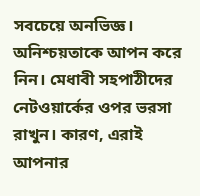সবচেয়ে অনভিজ্ঞ। অনিশ্চয়তাকে আপন করে নিন। মেধাবী সহপাঠীদের নেটওয়ার্কের ওপর ভরসা রাখুন। কারণ, এরাই আপনার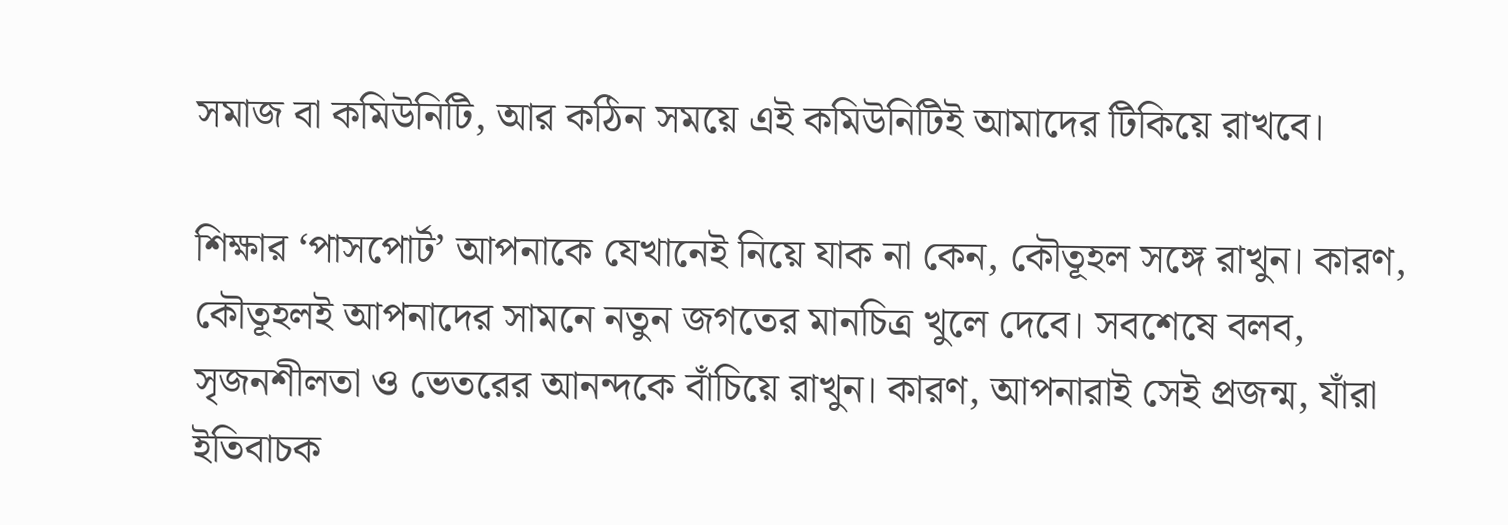সমাজ বা কমিউনিটি, আর কঠিন সময়ে এই কমিউনিটিই আমাদের টিকিয়ে রাখবে।

শিক্ষার ‘পাসপোর্ট’ আপনাকে যেখানেই নিয়ে যাক না কেন, কৌতূহল সঙ্গে রাখুন। কারণ, কৌতূহলই আপনাদের সামনে নতুন জগতের মানচিত্র খুলে দেবে। সবশেষে বলব, সৃজনশীলতা ও ভেতরের আনন্দকে বাঁচিয়ে রাখুন। কারণ, আপনারাই সেই প্রজন্ম, যাঁরা ইতিবাচক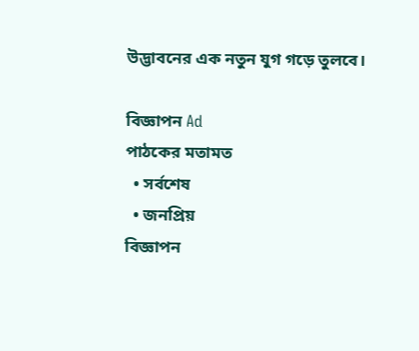উদ্ভাবনের এক নতুন যুগ গড়ে তুলবে।

বিজ্ঞাপন Ad
পাঠকের মতামত
  • সর্বশেষ
  • জনপ্রিয়
বিজ্ঞাপন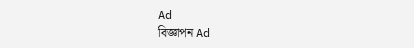Ad
বিজ্ঞাপন Ad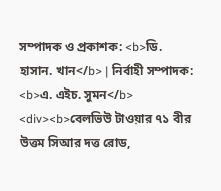সম্পাদক ও প্রকাশক: <b>ডি. হাসান. খান</b> | নির্বাহী সম্পাদক: <b>এ. এইচ. সুমন</b>
<div><b>বেলভিউ টাওয়ার ৭১ বীর উত্তম সিআর দত্ত রোড,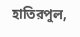হাতিরপুল,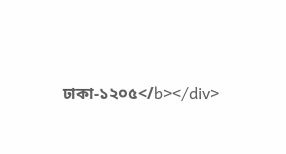ঢাকা-১২০৫</b></div>